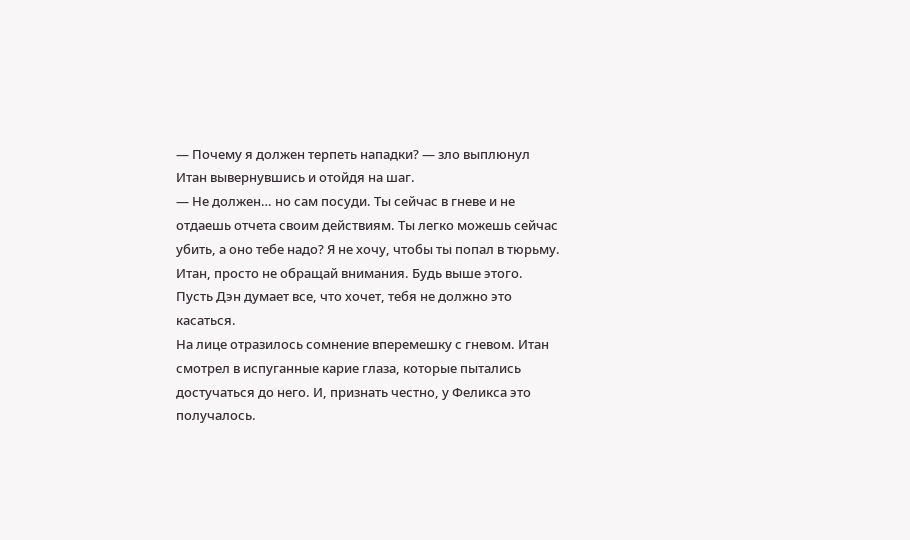— Почему я должен терпеть нападки? — зло выплюнул Итан вывернувшись и отойдя на шаг.
— Не должен… но сам посуди. Ты сейчас в гневе и не отдаешь отчета своим действиям. Ты легко можешь сейчас убить, а оно тебе надо? Я не хочу, чтобы ты попал в тюрьму. Итан, просто не обращай внимания. Будь выше этого. Пусть Дэн думает все, что хочет, тебя не должно это касаться.
На лице отразилось сомнение вперемешку с гневом. Итан смотрел в испуганные карие глаза, которые пытались достучаться до него. И, признать честно, у Феликса это получалось.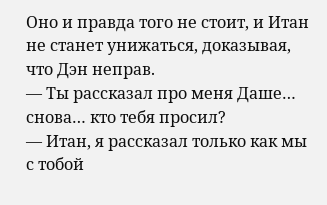Оно и правда того не стоит, и Итан не станет унижаться, доказывая, что Дэн неправ.
— Ты рассказал про меня Даше… снова… кто тебя просил?
— Итан, я рассказал только как мы с тобой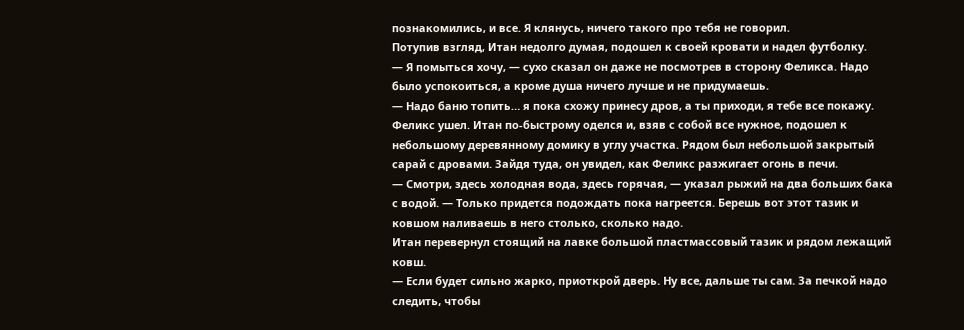познакомились, и все. Я клянусь, ничего такого про тебя не говорил.
Потупив взгляд, Итан недолго думая, подошел к своей кровати и надел футболку.
— Я помыться хочу, — сухо сказал он даже не посмотрев в сторону Феликса. Надо было успокоиться, а кроме душа ничего лучше и не придумаешь.
— Надо баню топить… я пока схожу принесу дров, а ты приходи, я тебе все покажу.
Феликс ушел. Итан по-быстрому оделся и, взяв с собой все нужное, подошел к небольшому деревянному домику в углу участка. Рядом был небольшой закрытый сарай с дровами. Зайдя туда, он увидел, как Феликс разжигает огонь в печи.
— Смотри, здесь холодная вода, здесь горячая, — указал рыжий на два больших бака с водой. — Только придется подождать пока нагреется. Берешь вот этот тазик и ковшом наливаешь в него столько, сколько надо.
Итан перевернул стоящий на лавке большой пластмассовый тазик и рядом лежащий ковш.
— Если будет сильно жарко, приоткрой дверь. Ну все, дальше ты сам. За печкой надо следить, чтобы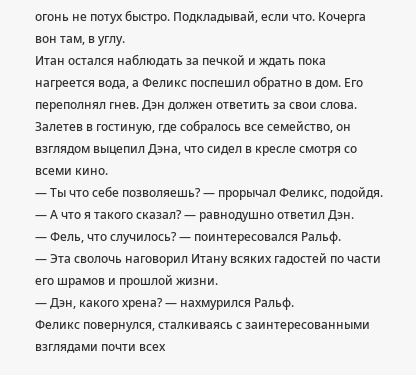огонь не потух быстро. Подкладывай, если что. Кочерга вон там, в углу.
Итан остался наблюдать за печкой и ждать пока нагреется вода, а Феликс поспешил обратно в дом. Его переполнял гнев. Дэн должен ответить за свои слова.
Залетев в гостиную, где собралось все семейство, он взглядом выцепил Дэна, что сидел в кресле смотря со всеми кино.
— Ты что себе позволяешь? — прорычал Феликс, подойдя.
— А что я такого сказал? — равнодушно ответил Дэн.
— Фель, что случилось? — поинтересовался Ральф.
— Эта сволочь наговорил Итану всяких гадостей по части его шрамов и прошлой жизни.
— Дэн, какого хрена? — нахмурился Ральф.
Феликс повернулся, сталкиваясь с заинтересованными взглядами почти всех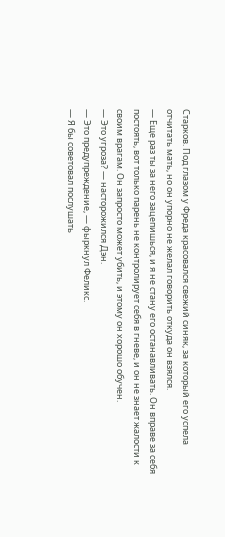Старков. Под глазом у Фреда красовался свежий синяк, за который его успела отчитать мать, но он упорно не желал говорить откуда он взялся.
— Еще раз ты за него зацепишься, и я не стану его останавливать. Он вправе за себя постоять, вот только парень не контролирует себя в гневе, и он не знает жалости к своим врагам. Он запросто может убить, и этому он хорошо обучен.
— Это угроза? — насторожился Дэн.
— Это предупреждение, — фыркнул Феликс.
— Я бы советовал послушать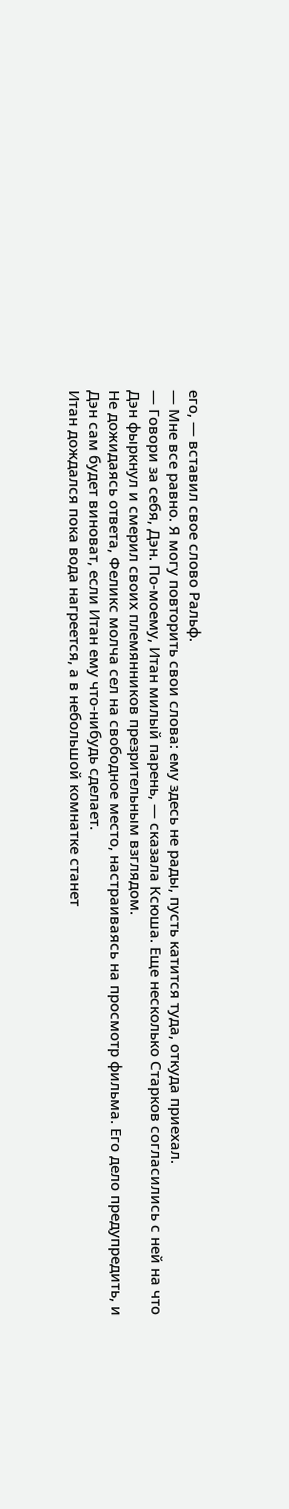его, — вставил свое слово Ральф.
— Мне все равно. Я могу повторить свои слова: ему здесь не рады, пусть катится туда, откуда приехал.
— Говори за себя, Дэн. По-моему, Итан милый парень, — сказала Ксюша. Еще несколько Старков согласились с ней на что Дэн фыркнул и смерил своих племянников презрительным взглядом.
Не дожидаясь ответа, Феликс молча сел на свободное место, настраиваясь на просмотр фильма. Его дело предупредить, и Дэн сам будет виноват, если Итан ему что-нибудь сделает.
Итан дождался пока вода нагреется, а в небольшой комнатке станет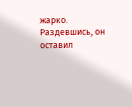жарко. Раздевшись, он оставил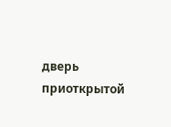дверь приоткрытой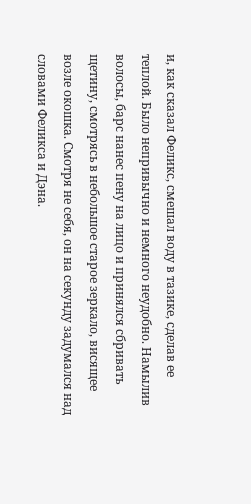и, как сказал Феликс, смешал воду в тазике, сделав ее теплой. Было непривычно и немного неудобно. Намылив волосы, барс нанес пену на лицо и принялся сбривать щетину, смотрясь в небольшое старое зеркало, висящее возле окошка. Смотря не себя, он на секунду задумался над словами Феликса и Дэна.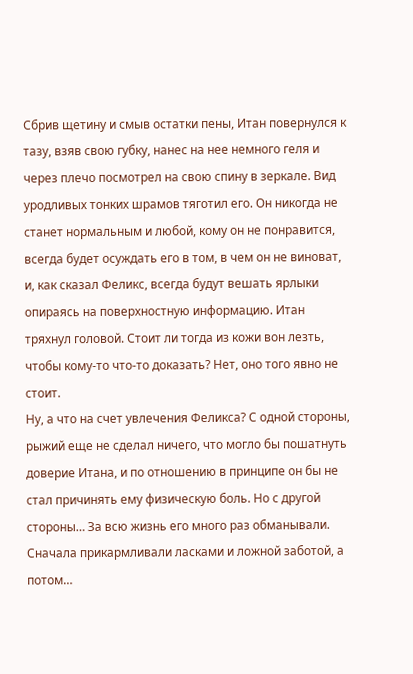Сбрив щетину и смыв остатки пены, Итан повернулся к тазу, взяв свою губку, нанес на нее немного геля и через плечо посмотрел на свою спину в зеркале. Вид уродливых тонких шрамов тяготил его. Он никогда не станет нормальным и любой, кому он не понравится, всегда будет осуждать его в том, в чем он не виноват, и, как сказал Феликс, всегда будут вешать ярлыки опираясь на поверхностную информацию. Итан тряхнул головой. Стоит ли тогда из кожи вон лезть, чтобы кому-то что-то доказать? Нет, оно того явно не стоит.
Ну, а что на счет увлечения Феликса? С одной стороны, рыжий еще не сделал ничего, что могло бы пошатнуть доверие Итана, и по отношению в принципе он бы не стал причинять ему физическую боль. Но с другой стороны… За всю жизнь его много раз обманывали. Сначала прикармливали ласками и ложной заботой, а потом…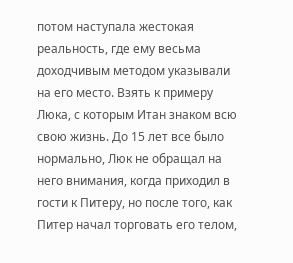потом наступала жестокая реальность, где ему весьма доходчивым методом указывали на его место. Взять к примеру Люка, с которым Итан знаком всю свою жизнь. До 15 лет все было нормально, Люк не обращал на него внимания, когда приходил в гости к Питеру, но после того, как Питер начал торговать его телом,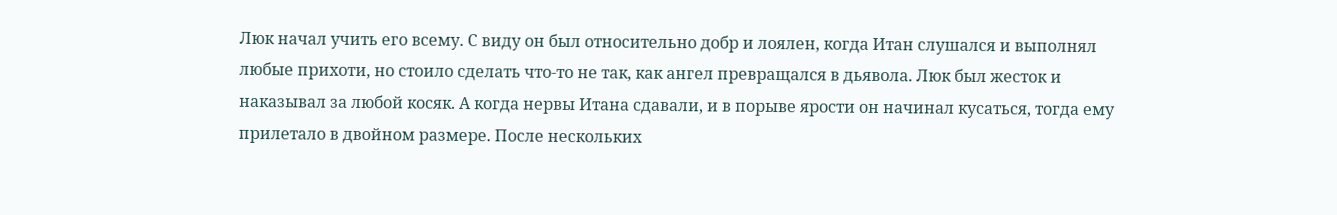Люк начал учить его всему. С виду он был относительно добр и лоялен, когда Итан слушался и выполнял любые прихоти, но стоило сделать что-то не так, как ангел превращался в дьявола. Люк был жесток и наказывал за любой косяк. А когда нервы Итана сдавали, и в порыве ярости он начинал кусаться, тогда ему прилетало в двойном размере. После нескольких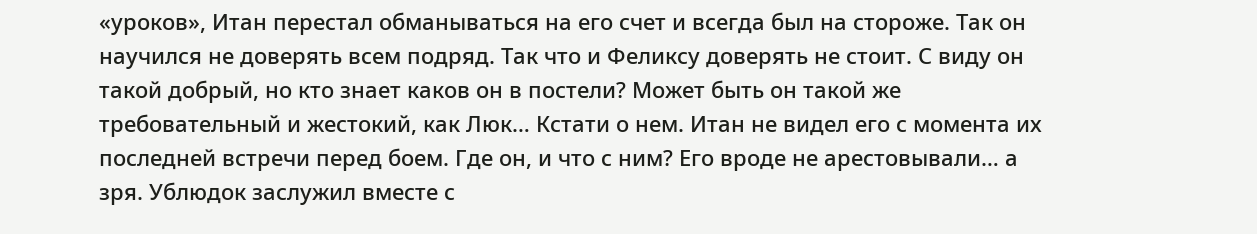«уроков», Итан перестал обманываться на его счет и всегда был на стороже. Так он научился не доверять всем подряд. Так что и Феликсу доверять не стоит. С виду он такой добрый, но кто знает каков он в постели? Может быть он такой же требовательный и жестокий, как Люк… Кстати о нем. Итан не видел его с момента их последней встречи перед боем. Где он, и что с ним? Его вроде не арестовывали… а зря. Ублюдок заслужил вместе с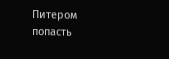Питером попасть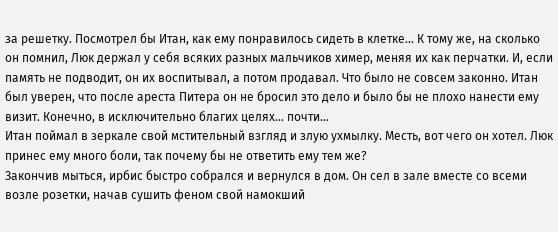за решетку. Посмотрел бы Итан, как ему понравилось сидеть в клетке… К тому же, на сколько он помнил, Люк держал у себя всяких разных мальчиков химер, меняя их как перчатки. И, если память не подводит, он их воспитывал, а потом продавал. Что было не совсем законно. Итан был уверен, что после ареста Питера он не бросил это дело и было бы не плохо нанести ему визит. Конечно, в исключительно благих целях… почти…
Итан поймал в зеркале свой мстительный взгляд и злую ухмылку. Месть, вот чего он хотел. Люк принес ему много боли, так почему бы не ответить ему тем же?
Закончив мыться, ирбис быстро собрался и вернулся в дом. Он сел в зале вместе со всеми возле розетки, начав сушить феном свой намокший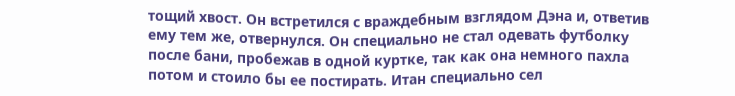тощий хвост. Он встретился с враждебным взглядом Дэна и, ответив ему тем же, отвернулся. Он специально не стал одевать футболку после бани, пробежав в одной куртке, так как она немного пахла потом и стоило бы ее постирать. Итан специально сел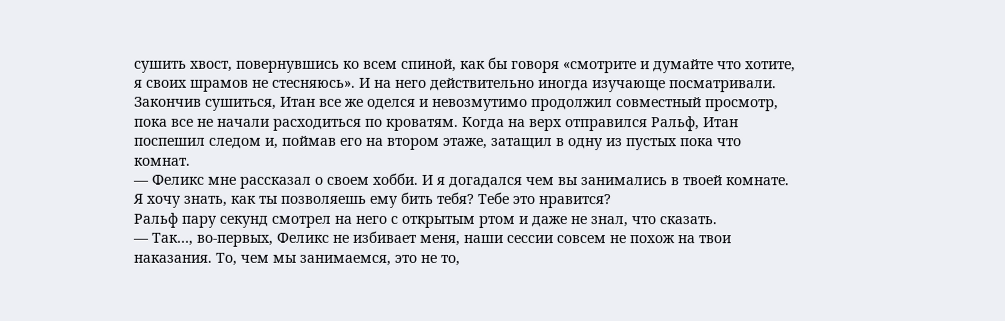сушить хвост, повернувшись ко всем спиной, как бы говоря «смотрите и думайте что хотите, я своих шрамов не стесняюсь». И на него действительно иногда изучающе посматривали. Закончив сушиться, Итан все же оделся и невозмутимо продолжил совместный просмотр, пока все не начали расходиться по кроватям. Когда на верх отправился Ральф, Итан поспешил следом и, поймав его на втором этаже, затащил в одну из пустых пока что комнат.
— Феликс мне рассказал о своем хобби. И я догадался чем вы занимались в твоей комнате. Я хочу знать, как ты позволяешь ему бить тебя? Тебе это нравится?
Ральф пару секунд смотрел на него с открытым ртом и даже не знал, что сказать.
— Так…, во-первых, Феликс не избивает меня, наши сессии совсем не похож на твои наказания. То, чем мы занимаемся, это не то,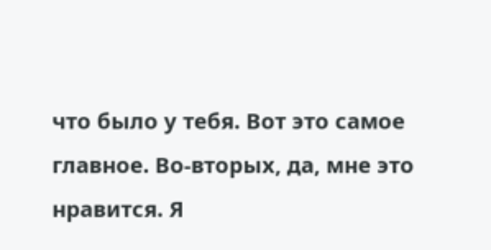что было у тебя. Вот это самое главное. Во-вторых, да, мне это нравится. Я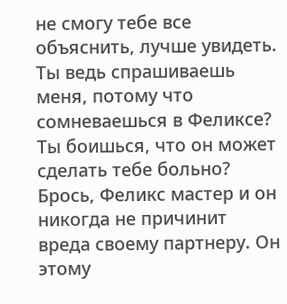не смогу тебе все объяснить, лучше увидеть. Ты ведь спрашиваешь меня, потому что сомневаешься в Феликсе? Ты боишься, что он может сделать тебе больно? Брось, Феликс мастер и он никогда не причинит вреда своему партнеру. Он этому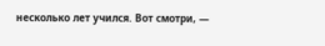несколько лет учился. Вот смотри, —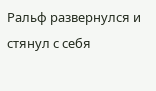Ральф развернулся и стянул с себя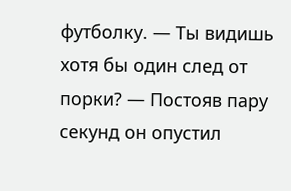футболку. — Ты видишь хотя бы один след от порки? — Постояв пару секунд он опустил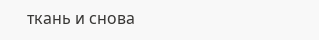ткань и снова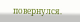повернулся.